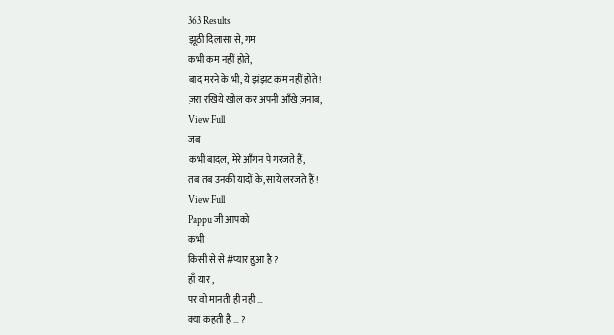363 Results
झूठी दिलासा से, गम
कभी कम नहीं होते,
बाद मरने के भी, ये झंझट कम नहीं होते !
ज़रा रखिये खोल कर अपनी आँखे ज़नाब,
View Full
जब
कभी बादल, मेरे आँगन पे गरजते हैं,
तब तब उनकी यादों के, साये लरजते हैं !
View Full
Pappu जी आपको
कभी
किसी से से #प्यार हुआ है ?
हाँ यार ,
पर वो मानती ही नही …
क्या कहती है … ?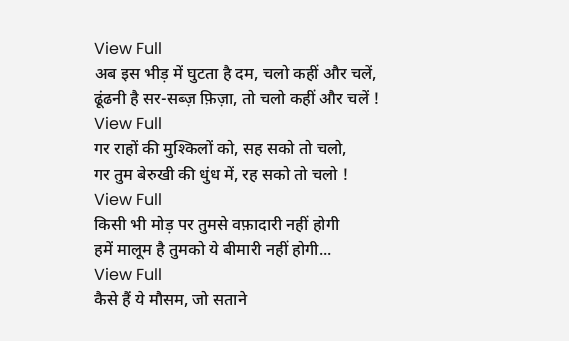View Full
अब इस भीड़ में घुटता है दम, चलो कहीं और चलें,
ढूंढनी है सर-सब्ज़ फ़िज़ा, तो चलो कहीं और चलें !
View Full
गर राहों की मुश्किलों को, सह सको तो चलो,
गर तुम बेरुखी की धुंध में, रह सको तो चलो !
View Full
किसी भी मोड़ पर तुमसे वफ़ादारी नहीं होगी
हमें मालूम है तुमको ये बीमारी नहीं होगी...
View Full
कैसे हैं ये मौसम, जो सताने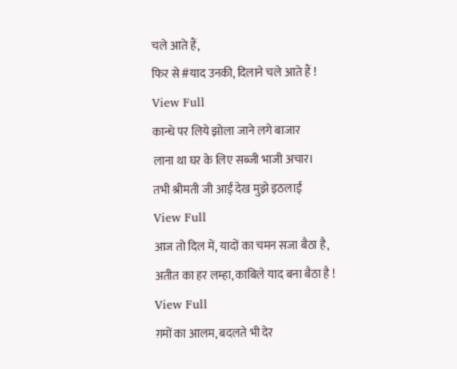चले आते हैं,
फिर से #याद उनकी, दिलाने चले आते हैं !
View Full
कान्धे पर लिये झोला जाने लगे बाजार
लाना था घर के लिए सब्जी भाजी अचार।
तभी श्रीमती जी आईं देख मुझे इठलाईं
View Full
आज तो दिल में, यादों का चमन सजा बैठा है,
अतीत का हर लम्हा, काबिले याद बना बैठा है !
View Full
ग़मों का आलम, बदलते भी देर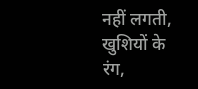नहीं लगती,
खुशियों के रंग,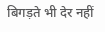बिगड़ते भी देर नहीं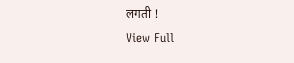लगती !
View Full